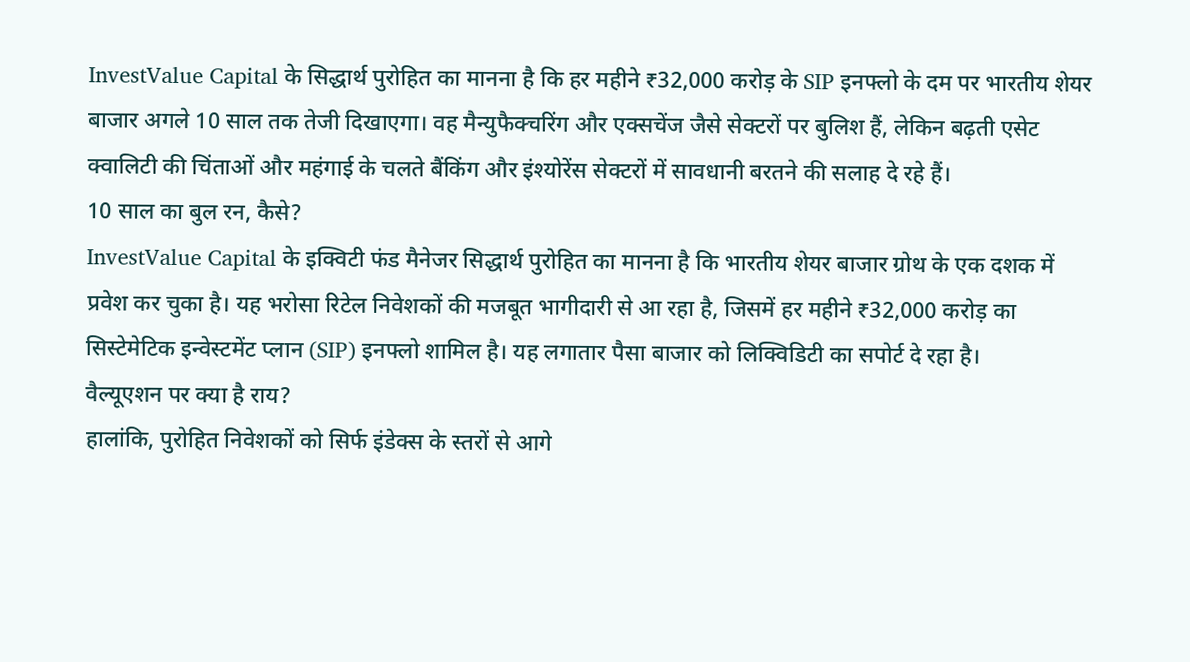InvestValue Capital के सिद्धार्थ पुरोहित का मानना है कि हर महीने ₹32,000 करोड़ के SIP इनफ्लो के दम पर भारतीय शेयर बाजार अगले 10 साल तक तेजी दिखाएगा। वह मैन्युफैक्चरिंग और एक्सचेंज जैसे सेक्टरों पर बुलिश हैं, लेकिन बढ़ती एसेट क्वालिटी की चिंताओं और महंगाई के चलते बैंकिंग और इंश्योरेंस सेक्टरों में सावधानी बरतने की सलाह दे रहे हैं।
10 साल का बुल रन, कैसे?
InvestValue Capital के इक्विटी फंड मैनेजर सिद्धार्थ पुरोहित का मानना है कि भारतीय शेयर बाजार ग्रोथ के एक दशक में प्रवेश कर चुका है। यह भरोसा रिटेल निवेशकों की मजबूत भागीदारी से आ रहा है, जिसमें हर महीने ₹32,000 करोड़ का सिस्टेमेटिक इन्वेस्टमेंट प्लान (SIP) इनफ्लो शामिल है। यह लगातार पैसा बाजार को लिक्विडिटी का सपोर्ट दे रहा है।
वैल्यूएशन पर क्या है राय?
हालांकि, पुरोहित निवेशकों को सिर्फ इंडेक्स के स्तरों से आगे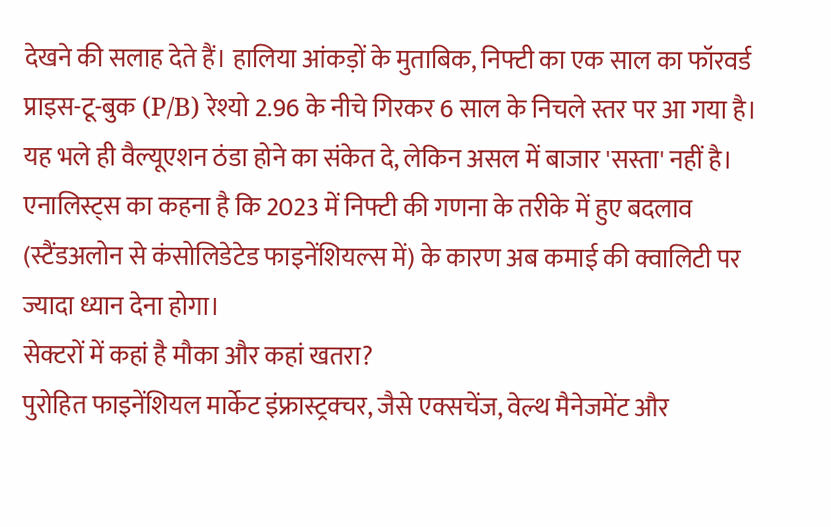देखने की सलाह देते हैं। हालिया आंकड़ों के मुताबिक, निफ्टी का एक साल का फॉरवर्ड प्राइस-टू-बुक (P/B) रेश्यो 2.96 के नीचे गिरकर 6 साल के निचले स्तर पर आ गया है। यह भले ही वैल्यूएशन ठंडा होने का संकेत दे, लेकिन असल में बाजार 'सस्ता' नहीं है। एनालिस्ट्स का कहना है कि 2023 में निफ्टी की गणना के तरीके में हुए बदलाव (स्टैंडअलोन से कंसोलिडेटेड फाइनेंशियल्स में) के कारण अब कमाई की क्वालिटी पर ज्यादा ध्यान देना होगा।
सेक्टरों में कहां है मौका और कहां खतरा?
पुरोहित फाइनेंशियल मार्केट इंफ्रास्ट्रक्चर, जैसे एक्सचेंज, वेल्थ मैनेजमेंट और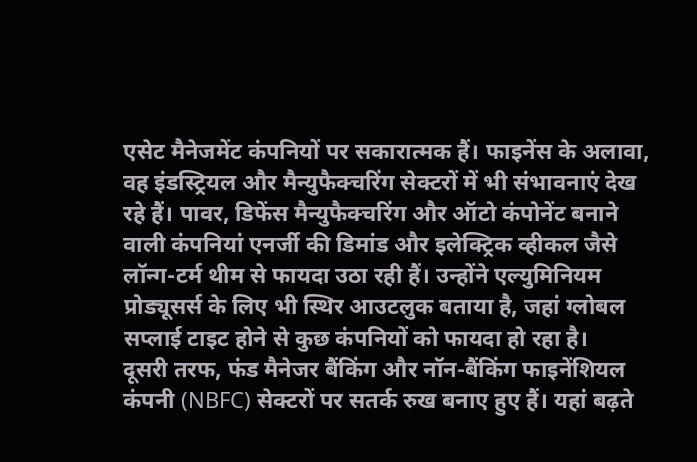एसेट मैनेजमेंट कंपनियों पर सकारात्मक हैं। फाइनेंस के अलावा, वह इंडस्ट्रियल और मैन्युफैक्चरिंग सेक्टरों में भी संभावनाएं देख रहे हैं। पावर, डिफेंस मैन्युफैक्चरिंग और ऑटो कंपोनेंट बनाने वाली कंपनियां एनर्जी की डिमांड और इलेक्ट्रिक व्हीकल जैसे लॉन्ग-टर्म थीम से फायदा उठा रही हैं। उन्होंने एल्युमिनियम प्रोड्यूसर्स के लिए भी स्थिर आउटलुक बताया है, जहां ग्लोबल सप्लाई टाइट होने से कुछ कंपनियों को फायदा हो रहा है।
दूसरी तरफ, फंड मैनेजर बैंकिंग और नॉन-बैंकिंग फाइनेंशियल कंपनी (NBFC) सेक्टरों पर सतर्क रुख बनाए हुए हैं। यहां बढ़ते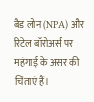बैड लोन (NPA) और रिटेल बॉरोअर्स पर महंगाई के असर की चिंताएं हैं।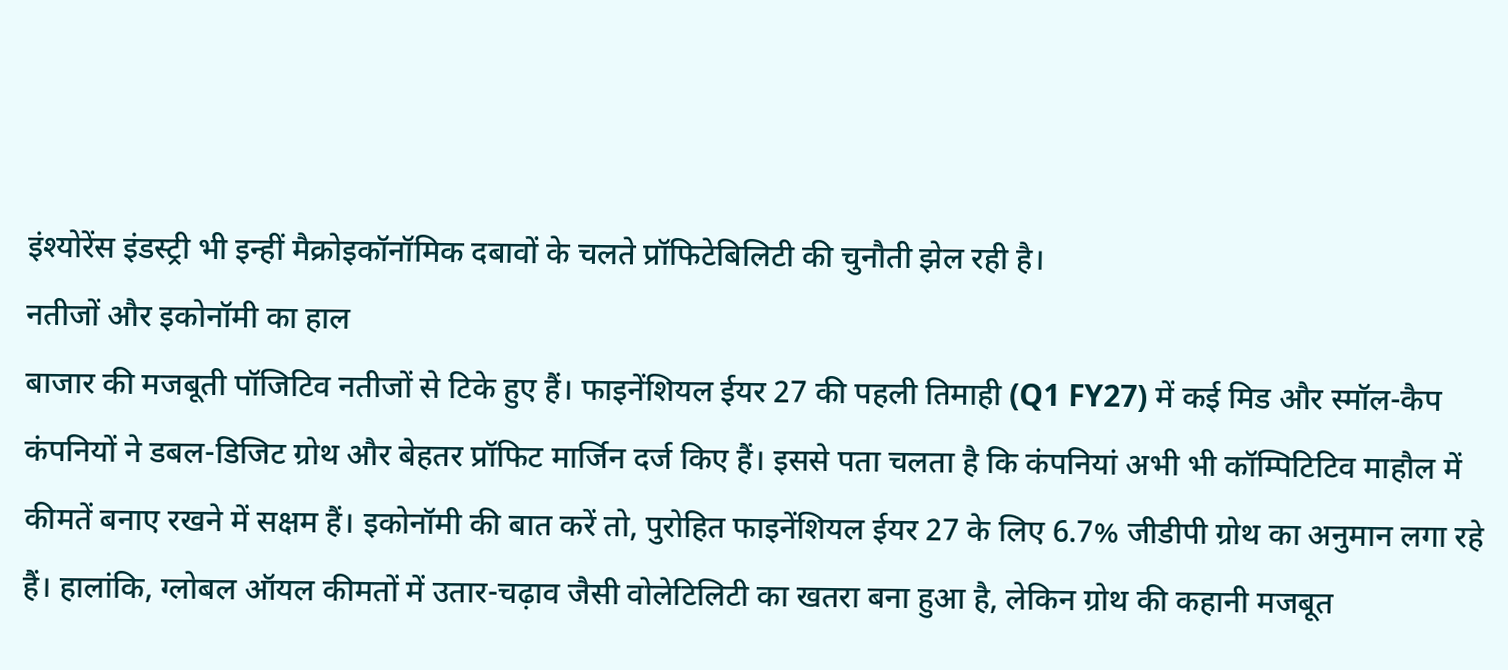इंश्योरेंस इंडस्ट्री भी इन्हीं मैक्रोइकॉनॉमिक दबावों के चलते प्रॉफिटेबिलिटी की चुनौती झेल रही है।
नतीजों और इकोनॉमी का हाल
बाजार की मजबूती पॉजिटिव नतीजों से टिके हुए हैं। फाइनेंशियल ईयर 27 की पहली तिमाही (Q1 FY27) में कई मिड और स्मॉल-कैप कंपनियों ने डबल-डिजिट ग्रोथ और बेहतर प्रॉफिट मार्जिन दर्ज किए हैं। इससे पता चलता है कि कंपनियां अभी भी कॉम्पिटिटिव माहौल में कीमतें बनाए रखने में सक्षम हैं। इकोनॉमी की बात करें तो, पुरोहित फाइनेंशियल ईयर 27 के लिए 6.7% जीडीपी ग्रोथ का अनुमान लगा रहे हैं। हालांकि, ग्लोबल ऑयल कीमतों में उतार-चढ़ाव जैसी वोलेटिलिटी का खतरा बना हुआ है, लेकिन ग्रोथ की कहानी मजबूत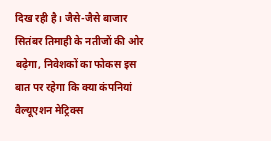दिख रही है। जैसे-जैसे बाजार सितंबर तिमाही के नतीजों की ओर बढ़ेगा, निवेशकों का फोकस इस बात पर रहेगा कि क्या कंपनियां वैल्यूएशन मेट्रिक्स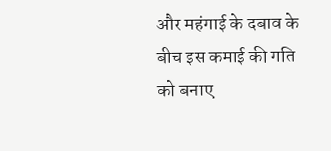और महंगाई के दबाव के बीच इस कमाई की गति को बनाए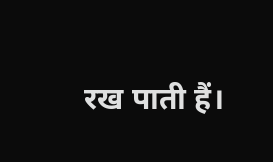रख पाती हैं।